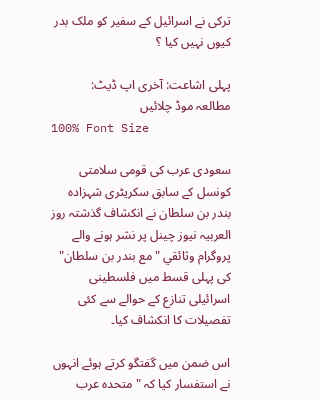ترکی نے اسرائیل کے سفیر کو ملک بدر کیوں نہیں کیا ؟

پہلی اشاعت: آخری اپ ڈیٹ:
مطالعہ موڈ چلائیں
100% Font Size

سعودی عرب کی قومی سلامتی کونسل کے سابق سکریٹری شہزادہ بندر بن سلطان نے انکشاف گذشتہ روز العربیہ نیوز چینل پر نشر ہونے والے پروگرام وثائقي "مع بندر بن سلطان" کی پہلی قسط میں فلسطینی اسرائیلی تنازع کے حوالے سے کئی تفصیلات کا انکشاف کیا۔

اس ضمن میں گفتگو کرتے ہوئے انہوں نے استفسار کیا کہ "متحدہ عرب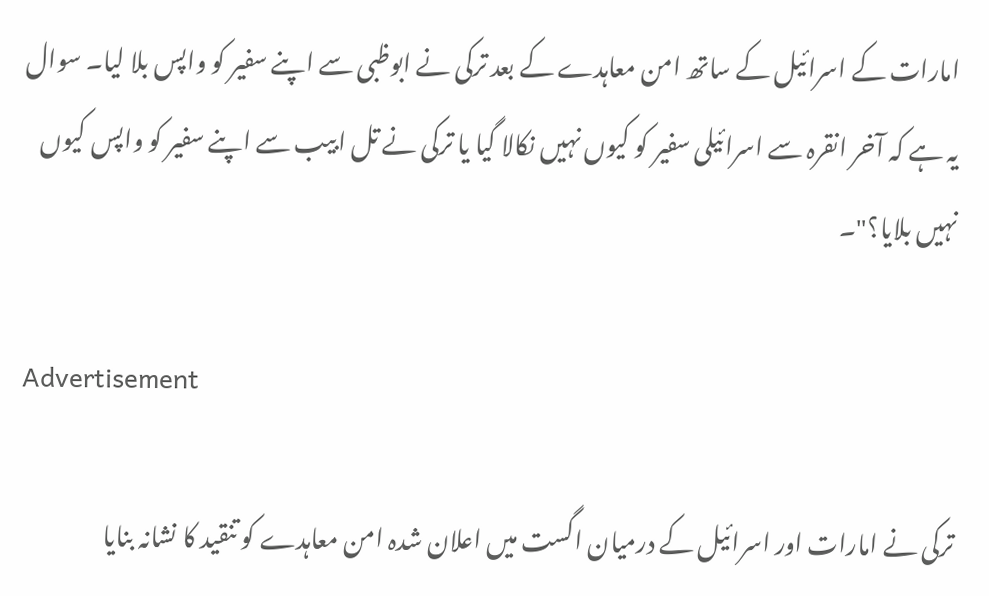امارات کے اسرائیل کے ساتھ امن معاہدے کے بعد ترکی نے ابوظبی سے اپنے سفیر کو واپس بلا لیا۔ سوال یہ ہے کہ آخر انقرہ سے اسرائیلی سفیر کو کیوں نہیں نکالا گیا یا ترکی نے تل ابیب سے اپنے سفیر کو واپس کیوں نہیں بلایا؟"۔

Advertisement

ترکی نے امارات اور اسرائیل کے درمیان اگست میں اعلان شدہ امن معاہدے کو تنقید کا نشانہ بنایا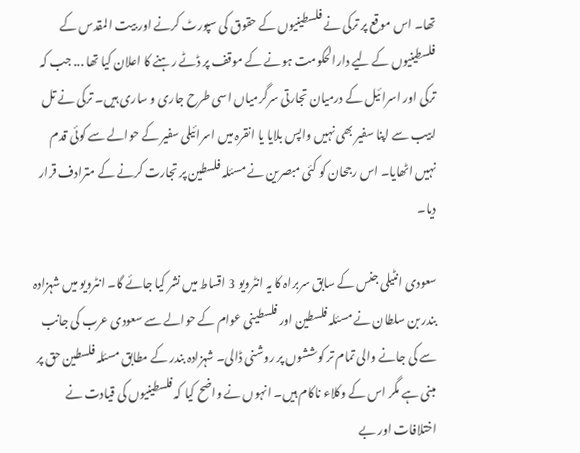تھا۔ اس موقع پر ترکی نے فلسطینیوں کے حقوق کی سپورٹ کرنے اور بیت المقدس کے فلسطینیوں کے لیے دارالحکومت ہونے کے موقف پر ڈٹے رہنے کا اعلان کیا تھا ... جب کہ ترکی اور اسرائیل کے درمیان تجارتی سرگرمیاں اسی طرح جاری و ساری ہیں۔ ترکی نے تل ابیب سے اپنا سفیر بھی نہیں واپس بلایا یا انقرہ میں اسرائیلی سفیر کے حوالے سے کوئی قدم نہیں اٹھایا۔ اس رجحان کو کئی مبصرین نے مسئلہ فلسطین پر تجارت کرنے کے مترادف قرار دیا۔

سعودی انٹیلی جنس کے سابق سربراہ کا یہ انٹرویو 3 اقساط میں نشر کیا جائے گا۔ انٹرویو میں شہزادہ بندر بن سلطان نے مسئلہ فلسطین اور فلسطینی عوام کے حوالے سے سعودی عرب کی جانب سے کی جانے والی تمام تر کوششوں پر روشنی ڈالی۔ شہزادہ بندر کے مطابق مسئلہ فلسطین حق پر مبنی ہے مگر اس کے وکلاء ناکام ہیں۔ انہوں نے واضح کیا کہ فلسطینیوں کی قیادت نے اختلافات اور بے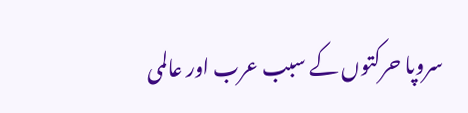سروپا حرکتوں کے سبب عرب اور عالمی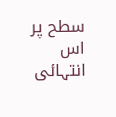سطح پر اس انتہائی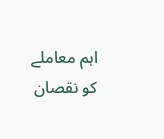اہم معاملے کو نقصان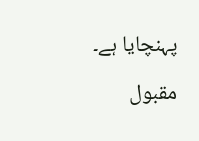پہنچایا ہے۔

مقبول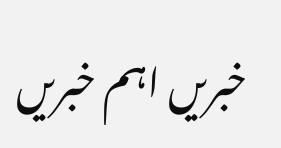خبریں اہم خبریں